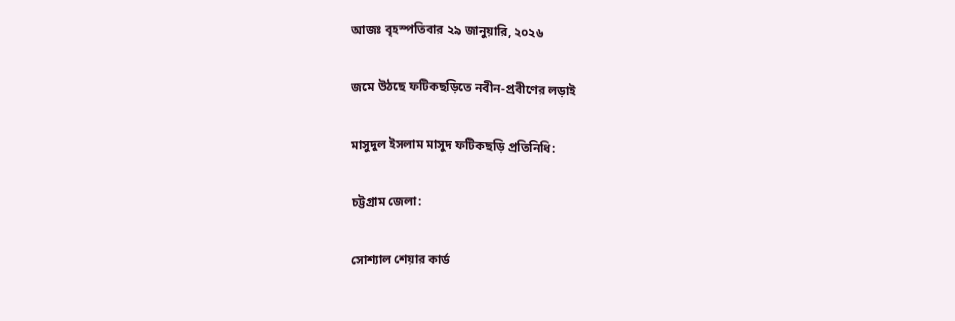আজঃ বৃহস্পতিবার ২৯ জানুয়ারি, ২০২৬

জমে উঠছে ফটিকছড়িতে নবীন-প্রবীণের লড়াই

মাসুদুল ইসলাম মাসুদ ফটিকছড়ি প্রতিনিধি:

চট্টগ্রাম জেলা:

সোশ্যাল শেয়ার কার্ড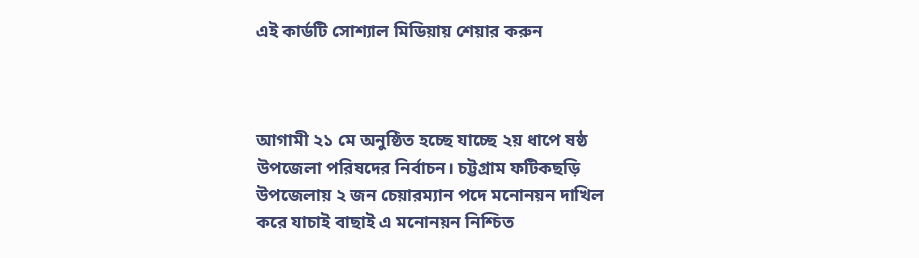এই কার্ডটি সোশ্যাল মিডিয়ায় শেয়ার করুন



আগামী ২১ মে অনুষ্ঠিত হচ্ছে যাচ্ছে ২য় ধাপে ষষ্ঠ উপজেলা পরিষদের নির্বাচন। চট্টগ্রাম ফটিকছড়ি উপজেলায় ২ জন চেয়ারম্যান পদে মনোনয়ন দাখিল করে যাচাই বাছাই এ মনোনয়ন নিশ্চিত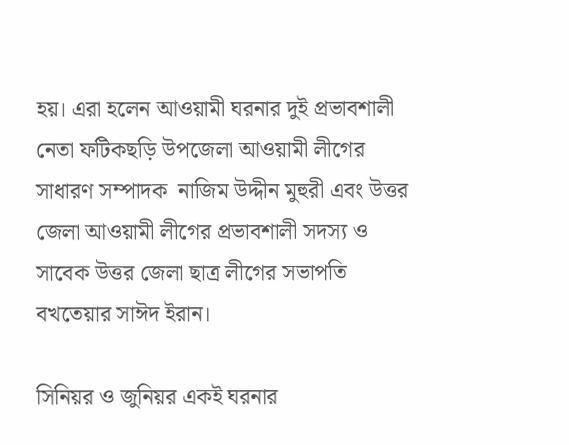হয়। এরা হলেন আওয়ামী ঘরনার দুই প্রভাবশালী নেতা ফটিকছড়ি উপজেলা আওয়ামী লীগের সাধারণ সম্পাদক  নাজিম উদ্দীন মুহুরী এবং উত্তর জেলা আওয়ামী লীগের প্রভাবশালী সদস্য ও সাবেক উত্তর জেলা ছাত্র লীগের সভাপতি বখতেয়ার সাঈদ ইরান।

সিনিয়র ও জুনিয়র একই ঘরনার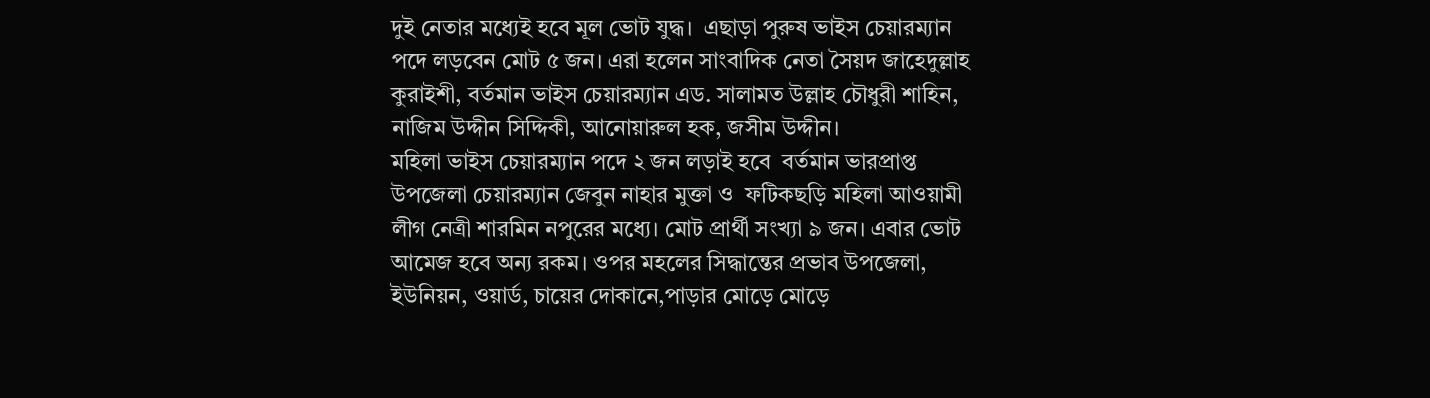দুই নেতার মধ্যেই হবে মূল ভোট যুদ্ধ।  এছাড়া পুরুষ ভাইস চেয়ারম্যান পদে লড়বেন মোট ৫ জন। এরা হলেন সাংবাদিক নেতা সৈয়দ জাহেদুল্লাহ কুরাইশী, বর্তমান ভাইস চেয়ারম্যান এড. সালামত উল্লাহ চৌধুরী শাহিন, নাজিম উদ্দীন সিদ্দিকী, আনোয়ারুল হক, জসীম উদ্দীন।
মহিলা ভাইস চেয়ারম্যান পদে ২ জন লড়াই হবে  বর্তমান ভারপ্রাপ্ত উপজেলা চেয়ারম্যান জেবুন নাহার মুক্তা ও  ফটিকছড়ি মহিলা আওয়ামী লীগ নেত্রী শারমিন নপুরের মধ্যে। মোট প্রার্থী সংখ্যা ৯ জন। এবার ভোট আমেজ হবে অন্য রকম। ওপর মহলের সিদ্ধান্তের প্রভাব উপজেলা, ইউনিয়ন, ওয়ার্ড, চায়ের দোকানে,পাড়ার মোড়ে মোড়ে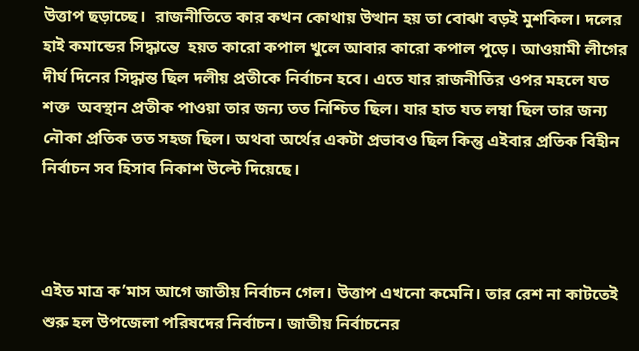উত্তাপ ছড়াচ্ছে।  রাজনীতিতে কার কখন কোথায় উত্থান হয় তা বোঝা বড়ই মুশকিল। দলের হাই কমান্ডের সিদ্ধান্তে  হয়ত কারো কপাল খুলে আবার কারো কপাল পুড়ে। আওয়ামী লীগের দীর্ঘ দিনের সিদ্ধান্ত ছিল দলীয় প্রতীকে নির্বাচন হবে। এতে যার রাজনীতির ওপর মহলে যত শক্ত  অবস্থান প্রতীক পাওয়া তার জন্য তত নিশ্চিত ছিল। যার হাত যত লম্বা ছিল তার জন্য নৌকা প্রতিক তত সহজ ছিল। অথবা অর্থের একটা প্রভাবও ছিল কিন্তু এইবার প্রতিক বিহীন নির্বাচন সব হিসাব নিকাশ উল্টে দিয়েছে।



এইত মাত্র ক’মাস আগে জাতীয় নির্বাচন গেল। উত্তাপ এখনো কমেনি। তার রেশ না কাটতেই শুরু হল উপজেলা পরিষদের নির্বাচন। জাতীয় নির্বাচনের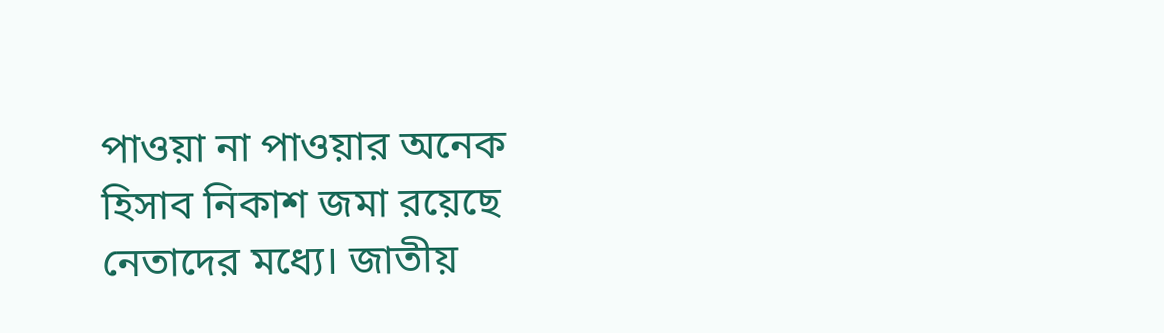পাওয়া না পাওয়ার অনেক হিসাব নিকাশ জমা রয়েছে নেতাদের মধ্যে। জাতীয়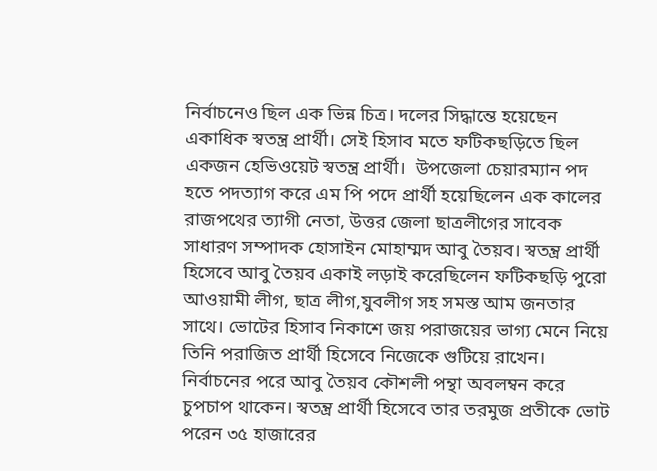নির্বাচনেও ছিল এক ভিন্ন চিত্র। দলের সিদ্ধান্তে হয়েছেন একাধিক স্বতন্ত্র প্রার্থী। সেই হিসাব মতে ফটিকছড়িতে ছিল একজন হেভিওয়েট স্বতন্ত্র প্রার্থী।  উপজেলা চেয়ারম্যান পদ হতে পদত্যাগ করে এম পি পদে প্রার্থী হয়েছিলেন এক কালের রাজপথের ত্যাগী নেতা, উত্তর জেলা ছাত্রলীগের সাবেক সাধারণ সম্পাদক হোসাইন মোহাম্মদ আবু তৈয়ব। স্বতন্ত্র প্রার্থী হিসেবে আবু তৈয়ব একাই লড়াই করেছিলেন ফটিকছড়ি পুরো আওয়ামী লীগ, ছাত্র লীগ,যুবলীগ সহ সমস্ত আম জনতার সাথে। ভোটের হিসাব নিকাশে জয় পরাজয়ের ভাগ্য মেনে নিয়ে তিনি পরাজিত প্রার্থী হিসেবে নিজেকে গুটিয়ে রাখেন। নির্বাচনের পরে আবু তৈয়ব কৌশলী পন্থা অবলম্বন করে চুপচাপ থাকেন। স্বতন্ত্র প্রার্থী হিসেবে তার তরমুজ প্রতীকে ভোট পরেন ৩৫ হাজারের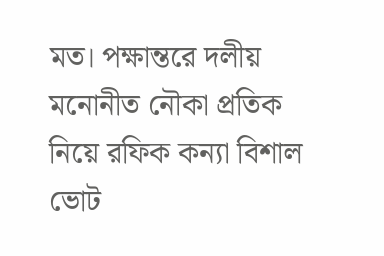মত। পক্ষান্তরে দলীয় মনোনীত নৌকা প্রতিক নিয়ে রফিক কন্যা বিশাল ভোট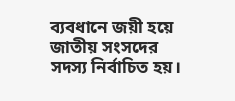ব্যবধানে জয়ী হয়ে জাতীয় সংসদের সদস্য নির্বাচিত হয়।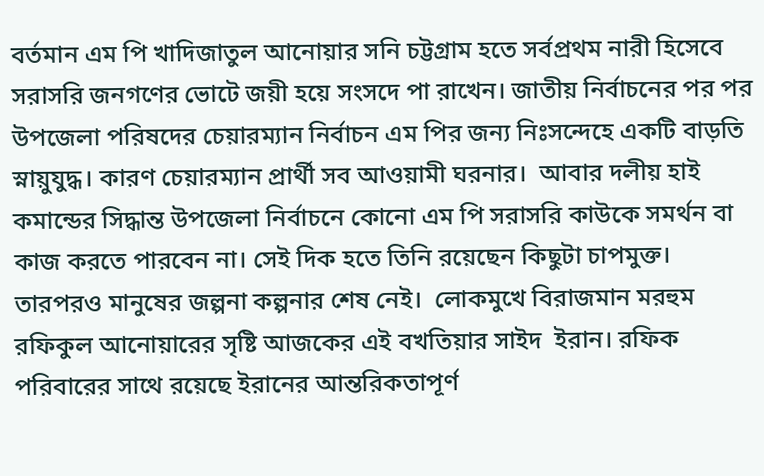বর্তমান এম পি খাদিজাতুল আনোয়ার সনি চট্টগ্রাম হতে সর্বপ্রথম নারী হিসেবে সরাসরি জনগণের ভোটে জয়ী হয়ে সংসদে পা রাখেন। জাতীয় নির্বাচনের পর পর উপজেলা পরিষদের চেয়ারম্যান নির্বাচন এম পির জন্য নিঃসন্দেহে একটি বাড়তি স্নায়ুযুদ্ধ। কারণ চেয়ারম্যান প্রার্থী সব আওয়ামী ঘরনার।  আবার দলীয় হাই কমান্ডের সিদ্ধান্ত উপজেলা নির্বাচনে কোনো এম পি সরাসরি কাউকে সমর্থন বা কাজ করতে পারবেন না। সেই দিক হতে তিনি রয়েছেন কিছুটা চাপমুক্ত। তারপরও মানুষের জল্পনা কল্পনার শেষ নেই।  লোকমুখে বিরাজমান মরহুম রফিকুল আনোয়ারের সৃষ্টি আজকের এই বখতিয়ার সাইদ  ইরান। রফিক পরিবারের সাথে রয়েছে ইরানের আন্তরিকতাপূর্ণ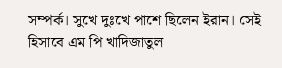সম্পর্ক। সুখে দুঃখে পাশে ছিলেন ইরান। সেই হিসাবে এম পি খাদিজাতুল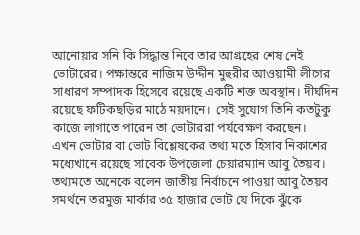আনোয়ার সনি কি সিদ্ধান্ত নিবে তার আগ্রহের শেষ নেই ভোটারের। পক্ষান্তরে নাজিম উদ্দীন মুহুরীর আওয়ামী লীগের সাধারণ সম্পাদক হিসেবে রয়েছে একটি শক্ত অবস্থান। দীর্ঘদিন রয়েছে ফটিকছড়ির মাঠে ময়দানে।  সেই সুযোগ তিনি কতটুকু কাজে লাগাতে পারেন তা ভোটাররা পর্যবেক্ষণ করছেন।
এখন ভোটার বা ভোট বিশ্লেষকের তথ্য মতে হিসাব নিকাশের মধ্যেখানে রয়েছে সাবেক উপজেলা চেয়ারম্যান আবু তৈয়ব। তথ্যমতে অনেকে বলেন জাতীয় নির্বাচনে পাওয়া আবু তৈয়ব সমর্থনে তরমুজ মার্কার ৩৫ হাজার ভোট যে দিকে ঝুঁকে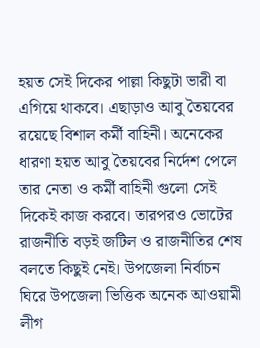হয়ত সেই দিকের পাল্লা কিছুটা ভারী বা এগিয়ে থাকবে। এছাড়াও আবু তৈয়বের রয়েছে বিশাল কর্মী বাহিনী। অনেকের ধারণা হয়ত আবু তৈয়বের নির্দেশ পেলে তার নেতা ও কর্মী বাহিনী গুলো সেই দিকেই কাজ করবে। তারপরও ভোটের রাজনীতি বড়ই জটিল ও রাজনীতির শেষ বলতে কিছুই নেই। উপজেলা নির্বাচন ঘিরে উপজেলা ভিত্তিক অনেক আওয়ামী লীগ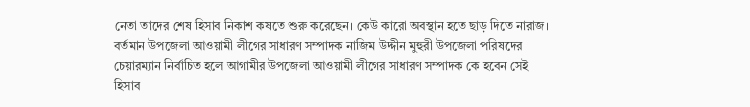নেতা তাদের শেষ হিসাব নিকাশ কষতে শুরু করেছেন। কেউ কারো অবস্থান হতে ছাড় দিতে নারাজ।  বর্তমান উপজেলা আওয়ামী লীগের সাধারণ সম্পাদক নাজিম উদ্দীন মুহুরী উপজেলা পরিষদের চেয়ারম্যান নির্বাচিত হলে আগামীর উপজেলা আওয়ামী লীগের সাধারণ সম্পাদক কে হবেন সেই হিসাব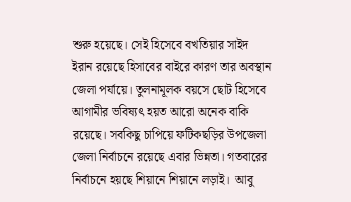শুরু হয়েছে। সেই হিসেবে বখতিয়ার সাইদ ইরান রয়েছে হিসাবের বাইরে কারণ তার অবস্থান জেলা পর্যায়ে। তুলনামূলক বয়সে ছোট হিসেবে আগামীর ভবিষ্যৎ হয়ত আরো অনেক বাকি রয়েছে। সবকিছু চাপিয়ে ফটিকছড়ির উপজেলা জেলা নির্বাচনে রয়েছে এবার ভিন্নতা। গতবারের নির্বাচনে হয়ছে শিয়ানে শিয়ানে লড়াই।  আবু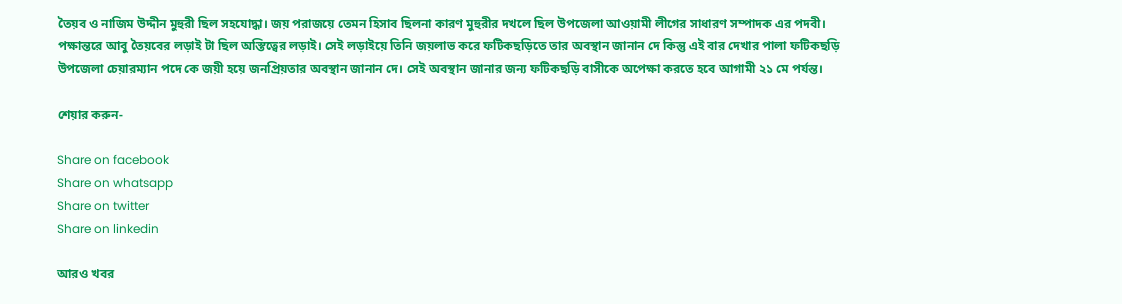তৈয়ব ও নাজিম উদ্দীন মুহুরী ছিল সহযোদ্ধা। জয় পরাজয়ে তেমন হিসাব ছিলনা কারণ মুহুরীর দখলে ছিল উপজেলা আওয়ামী লীগের সাধারণ সম্পাদক এর পদবী। পক্ষান্তরে আবু তৈয়বের লড়াই টা ছিল অস্তিত্বের লড়াই। সেই লড়াইয়ে তিনি জয়লাভ করে ফটিকছড়িতে তার অবস্থান জানান দে কিন্তু এই বার দেখার পালা ফটিকছড়ি উপজেলা চেয়ারম্যান পদে কে জয়ী হয়ে জনপ্রিয়তার অবস্থান জানান দে। সেই অবস্থান জানার জন্য ফটিকছড়ি বাসীকে অপেক্ষা করতে হবে আগামী ২১ মে পর্যন্ত।

শেয়ার করুন-

Share on facebook
Share on whatsapp
Share on twitter
Share on linkedin

আরও খবর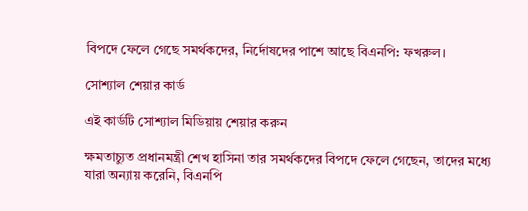বিপদে ফেলে গেছে সমর্থকদের, নির্দোষদের পাশে আছে বিএনপি: ফখরুল।

সোশ্যাল শেয়ার কার্ড

এই কার্ডটি সোশ্যাল মিডিয়ায় শেয়ার করুন

ক্ষমতাচ্যুত প্রধানমন্ত্রী শেখ হাসিনা তার সমর্থকদের বিপদে ফেলে গেছেন, তাদের মধ্যে যারা অন্যায় করেনি, বিএনপি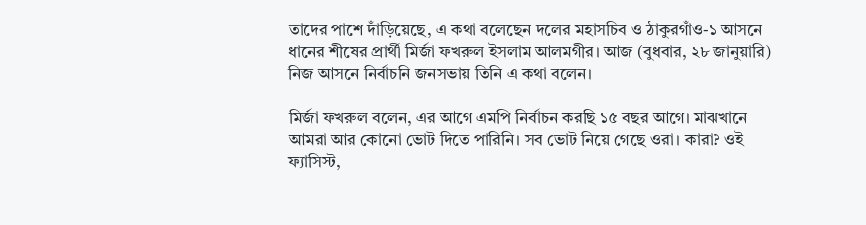তাদের পাশে দাঁড়িয়েছে, এ কথা বলেছেন দলের মহাসচিব ও ঠাকুরগাঁও-১ আসনে ধানের শীষের প্রার্থী মির্জা ফখরুল ইসলাম আলমগীর। আজ (বুধবার, ২৮ জানুয়ারি) নিজ আসনে নির্বাচনি জনসভায় তিনি এ কথা বলেন।

মির্জা ফখরুল বলেন, এর আগে এমপি নির্বাচন করছি ১৫ বছর আগে। মাঝখানে আমরা আর কোনো ভোট দিতে পারিনি। সব ভোট নিয়ে গেছে ওরা। কারা? ওই ফ্যাসিস্ট,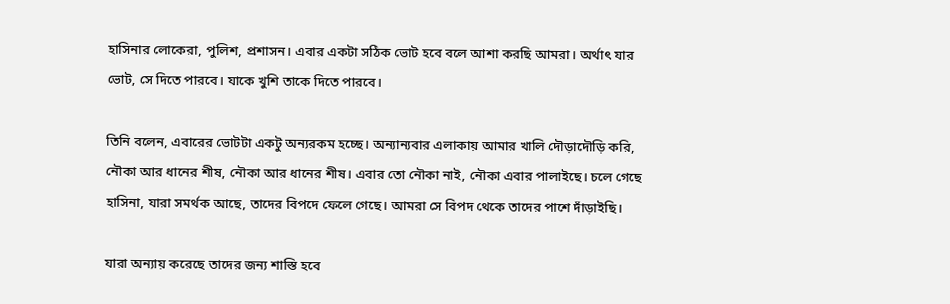হাসিনার লোকেরা, পুলিশ, প্রশাসন। এবার একটা সঠিক ভোট হবে বলে আশা করছি আমরা। অর্থাৎ যার ভোট, সে দিতে পারবে। যাকে খুশি তাকে দিতে পারবে।

তিনি বলেন, এবারের ভোটটা একটু অন্যরকম হচ্ছে। অন্যান্যবার এলাকায় আমার খালি দৌড়াদৌড়ি করি, নৌকা আর ধানের শীষ, নৌকা আর ধানের শীষ। এবার তো নৌকা নাই, নৌকা এবার পালাইছে। চলে গেছে হাসিনা, যারা সমর্থক আছে, তাদের বিপদে ফেলে গেছে। আমরা সে বিপদ থেকে তাদের পাশে দাঁড়াইছি।

যারা অন্যায় করেছে তাদের জন্য শাস্তি হবে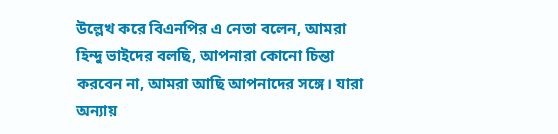উল্লেখ করে বিএনপির এ নেতা বলেন, আমরা হিন্দু ভাইদের বলছি, আপনারা কোনো চিন্তা করবেন না, আমরা আছি আপনাদের সঙ্গে। যারা অন্যায়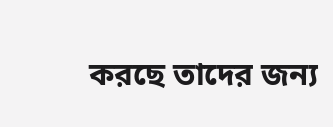করছে তাদের জন্য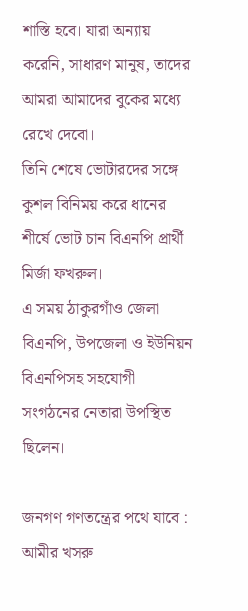শাস্তি হবে। যারা অন্যায় করেনি, সাধারণ মানুষ, তাদের আমরা আমাদের বুকের মধ্যে রেখে দেবো।
তিনি শেষে ভোটারদের সঙ্গে কুশল বিনিময় করে ধানের শীর্ষে ভোট চান বিএনপি প্রার্থী মির্জা ফখরুল।
এ সময় ঠাকুরগাঁও জেলা বিএনপি, উপজেলা ও ইউনিয়ন বিএনপিসহ সহযোগী সংগঠনের নেতারা উপস্থিত ছিলেন।

জনগণ গণতন্ত্রের পথে যাবে : আমীর খসরু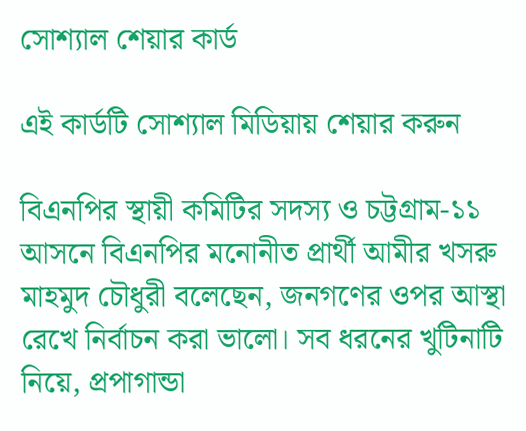সোশ্যাল শেয়ার কার্ড

এই কার্ডটি সোশ্যাল মিডিয়ায় শেয়ার করুন

বিএনপির স্থায়ী কমিটির সদস্য ও চট্টগ্রাম-১১ আসনে বিএনপির মনোনীত প্রার্থী আমীর খসরু মাহমুদ চৌধুরী বলেছেন, জনগণের ওপর আস্থা রেখে নির্বাচন করা ভালো। সব ধরনের খুটিনাটি নিয়ে, প্রপাগান্ডা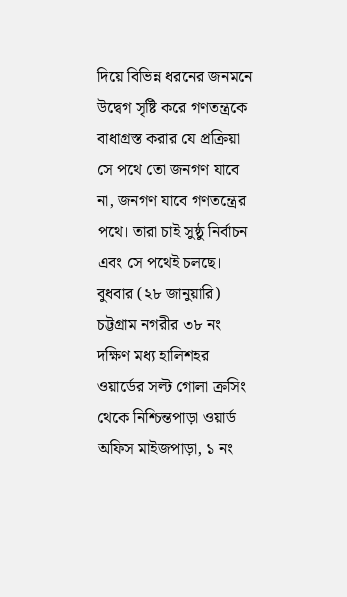দিয়ে বিভিন্ন ধরনের জনমনে উদ্বেগ সৃষ্টি করে গণতন্ত্রকে বাধাগ্রস্ত করার যে প্রক্রিয়া সে পথে তো জনগণ যাবে না, জনগণ যাবে গণতন্ত্রের পথে। তারা চাই সুষ্ঠু নির্বাচন এবং সে পথেই চলছে। বুধবার (২৮ জানুয়ারি) চট্টগ্রাম নগরীর ৩৮ নং দক্ষিণ মধ্য হালিশহর ওয়ার্ডের সল্ট গোলা ক্রসিং থেকে নিশ্চিন্তপাড়া ওয়ার্ড অফিস মাইজপাড়া, ১ নং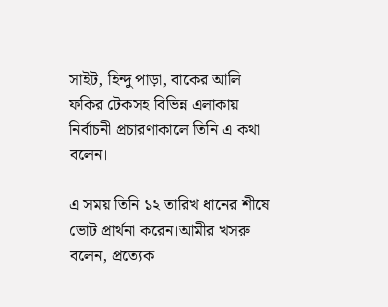সাইট, হিন্দু পাড়া, বাকের আলি ফকির টেকসহ বিভিন্ন এলাকায় নির্বাচনী প্রচারণাকালে তিনি এ কথা বলেন।

এ সময় তিনি ১২ তারিখ ধানের শীষে ভোট প্রার্থনা করেন।আমীর খসরু বলেন, প্রত্যেক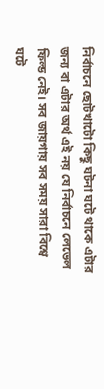নির্বাচনে ছোটখাটো কিছু ঘটনা ঘটে থাকে এটার জন্য বা এটার অর্থ এই নয় যে নির্বাচনে লেভেল ফিল্ড নেই। সব জায়গায় সব সময় সারা বিশ্বে ঘটে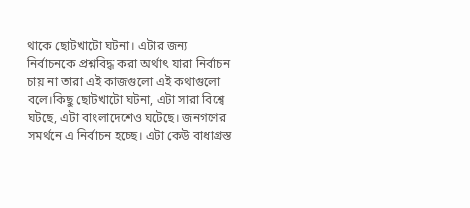থাকে ছোটখাটো ঘটনা। এটার জন্য নির্বাচনকে প্রশ্নবিদ্ধ করা অর্থাৎ যারা নির্বাচন চায় না তারা এই কাজগুলো এই কথাগুলো বলে।কিছু ছোটখাটো ঘটনা, এটা সারা বিশ্বে ঘটছে, এটা বাংলাদেশেও ঘটেছে। জনগণের সমর্থনে এ নির্বাচন হচ্ছে। এটা কেউ বাধাগ্রস্ত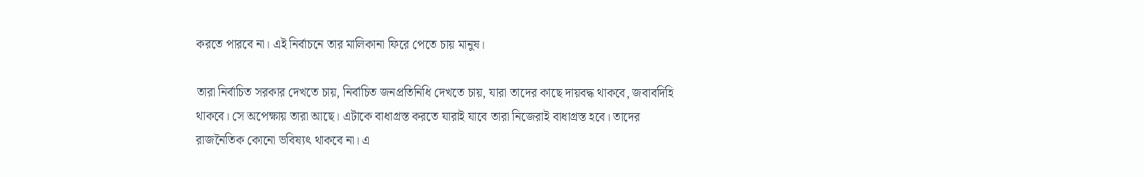করতে পারবে না। এই নির্বাচনে তার মালিকানা ফিরে পেতে চায় মানুষ।

তারা নির্বাচিত সরকার দেখতে চায়, নির্বাচিত জনপ্রতিনিধি দেখতে চায়, যারা তাদের কাছে দায়বদ্ধ থাকবে, জবাবদিহি থাকবে। সে অপেক্ষায় তারা আছে। এটাকে বাধাগ্রস্ত করতে যারাই যাবে তারা নিজেরাই বাধাগ্রস্ত হবে। তাদের রাজনৈতিক কোনো ভবিষ্যৎ থাকবে না। এ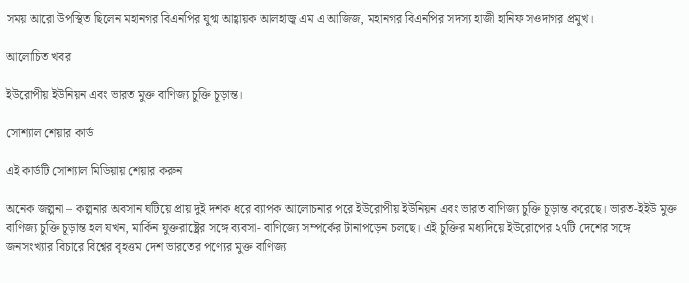সময় আরো উপস্থিত ছিলেন মহানগর বিএনপির যুগ্ম আহ্বায়ক আলহাজ্ব এম এ আজিজ, মহানগর বিএনপির সদস্য হাজী হানিফ সওদাগর প্রমুখ।

আলোচিত খবর

ইউরোপীয় ইউনিয়ন এবং ভারত মুক্ত বাণিজ্য চুক্তি চূড়ান্ত।

সোশ্যাল শেয়ার কার্ড

এই কার্ডটি সোশ্যাল মিডিয়ায় শেয়ার করুন

অনেক জল্পনা – কল্পনার অবসান ঘটিয়ে প্রায় দুই দশক ধরে ব্যাপক আলোচনার পরে ইউরোপীয় ইউনিয়ন এবং ভারত বাণিজ্য চুক্তি চূড়ান্ত করেছে। ভারত-ইইউ মুক্ত বাণিজ্য চুক্তি চূড়ান্ত হল যখন, মার্কিন যুক্তরাষ্ট্রের সঙ্গে ব্যবসা- বাণিজ্যে সম্পর্কের টানাপড়েন চলছে। এই চুক্তির মধ্যদিয়ে ইউরোপের ২৭টি দেশের সঙ্গে জনসংখ্যার বিচারে বিশ্বের বৃহত্তম দেশ ভারতের পণ্যের মুক্ত বাণিজ্য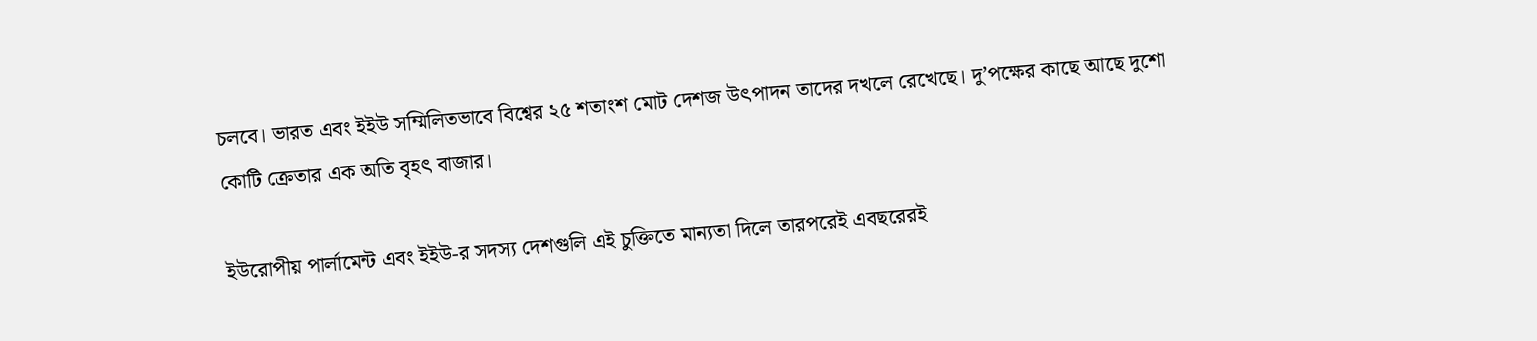চলবে। ভারত এবং ইইউ সম্মিলিতভাবে বিশ্বের ২৫ শতাংশ মোট দেশজ উৎপাদন তাদের দখলে রেখেছে। দু’পক্ষের কাছে আছে দুশো কোটি ক্রেতার এক অতি বৃহৎ বাজার।

ইউরোপীয় পার্লামেন্ট এবং ইইউ-র সদস্য দেশগুলি এই চুক্তিতে মান্যতা দিলে তারপরেই এবছরেরই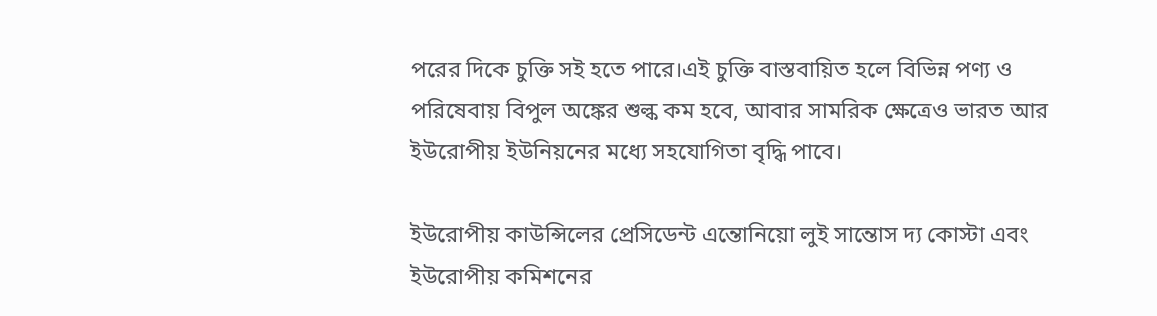পরের দিকে চুক্তি সই হতে পারে।এই চুক্তি বাস্তবায়িত হলে বিভিন্ন পণ্য ও পরিষেবায় বিপুল অঙ্কের শুল্ক কম হবে, আবার সামরিক ক্ষেত্রেও ভারত আর ইউরোপীয় ইউনিয়নের মধ্যে সহযোগিতা বৃদ্ধি পাবে।

ইউরোপীয় কাউন্সিলের প্রেসিডেন্ট এন্তোনিয়ো লুই সান্তোস দ্য কোস্টা এবং ইউরোপীয় কমিশনের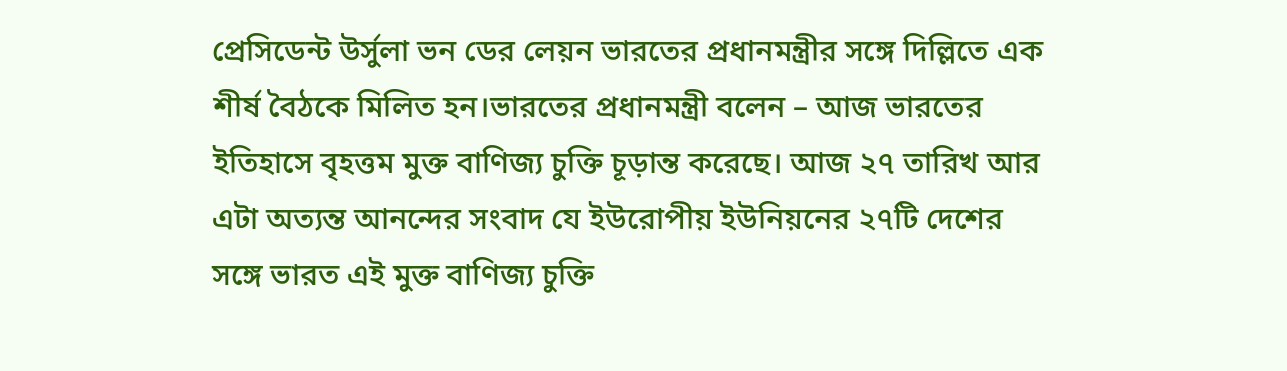প্রেসিডেন্ট উর্সুলা ভন ডের লেয়ন ভারতের প্রধানমন্ত্রীর সঙ্গে দিল্লিতে এক শীর্ষ বৈঠকে মিলিত হন।ভারতের প্রধানমন্ত্রী বলেন – আজ ভারতের ইতিহাসে বৃহত্তম মুক্ত বাণিজ্য চুক্তি চূড়ান্ত করেছে। আজ ২৭ তারিখ আর এটা অত্যন্ত আনন্দের সংবাদ যে ইউরোপীয় ইউনিয়নের ২৭টি দেশের সঙ্গে ভারত এই মুক্ত বাণিজ্য চুক্তি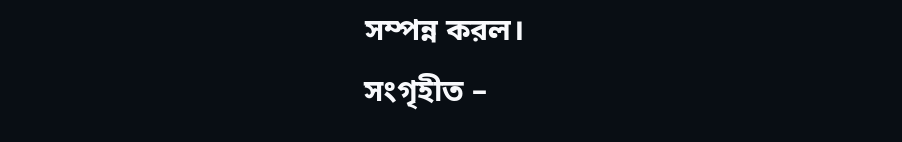সম্পন্ন করল।
সংগৃহীত –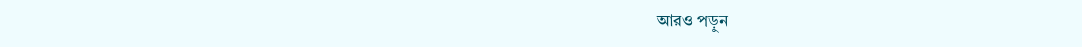আরও পড়ুন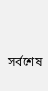সর্বশেষ